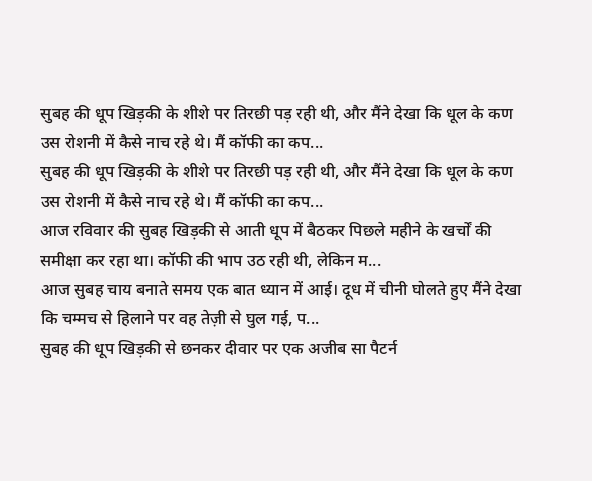सुबह की धूप खिड़की के शीशे पर तिरछी पड़ रही थी, और मैंने देखा कि धूल के कण उस रोशनी में कैसे नाच रहे थे। मैं कॉफी का कप...
सुबह की धूप खिड़की के शीशे पर तिरछी पड़ रही थी, और मैंने देखा कि धूल के कण उस रोशनी में कैसे नाच रहे थे। मैं कॉफी का कप...
आज रविवार की सुबह खिड़की से आती धूप में बैठकर पिछले महीने के खर्चों की समीक्षा कर रहा था। कॉफी की भाप उठ रही थी, लेकिन म...
आज सुबह चाय बनाते समय एक बात ध्यान में आई। दूध में चीनी घोलते हुए मैंने देखा कि चम्मच से हिलाने पर वह तेज़ी से घुल गई, प...
सुबह की धूप खिड़की से छनकर दीवार पर एक अजीब सा पैटर्न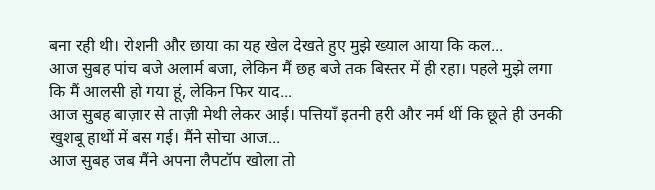बना रही थी। रोशनी और छाया का यह खेल देखते हुए मुझे ख्याल आया कि कल...
आज सुबह पांच बजे अलार्म बजा, लेकिन मैं छह बजे तक बिस्तर में ही रहा। पहले मुझे लगा कि मैं आलसी हो गया हूं, लेकिन फिर याद...
आज सुबह बाज़ार से ताज़ी मेथी लेकर आई। पत्तियाँ इतनी हरी और नर्म थीं कि छूते ही उनकी खुशबू हाथों में बस गई। मैंने सोचा आज...
आज सुबह जब मैंने अपना लैपटॉप खोला तो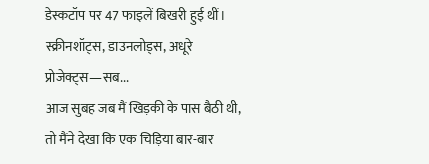डेस्कटॉप पर 47 फाइलें बिखरी हुई थीं। स्क्रीनशॉट्स, डाउनलोड्स, अधूरे प्रोजेक्ट्स—सब...
आज सुबह जब मैं खिड़की के पास बैठी थी, तो मैंने देखा कि एक चिड़िया बार-बार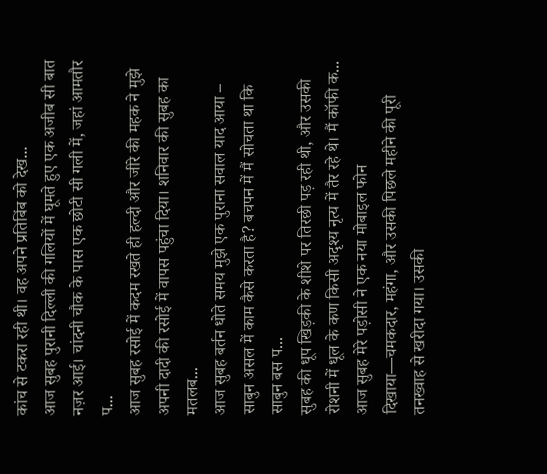कांच से टकरा रही थी। वह अपने प्रतिबिंब को देख...
आज सुबह पुरानी दिल्ली की गलियों में घूमते हुए एक अजीब सी बात नज़र आई। चांदनी चौक के पास एक छोटी सी गली में, जहां आमतौर प...
आज सुबह रसोई में कदम रखते ही हल्दी और जीरे की महक ने मुझे अपनी दादी की रसोई में वापस पहुंचा दिया। शनिवार की सुबह का मतलब...
आज सुबह बर्तन धोते समय मुझे एक पुराना सवाल याद आया – साबुन असल में काम कैसे करता है? बचपन में मैं सोचता था कि साबुन बस प...
सुबह की धूप खिड़की के शीशे पर तिरछी पड़ रही थी, और उसकी रोशनी में धूल के कण किसी अदृश्य नृत्य में तैर रहे थे। मैं कॉफी क...
आज सुबह मेरे पड़ोसी ने एक नया मोबाइल फोन दिखाया—चमकदार, महंगा, और उसकी पिछले महीने की पूरी तनख्वाह से खरीदा गया। उसकी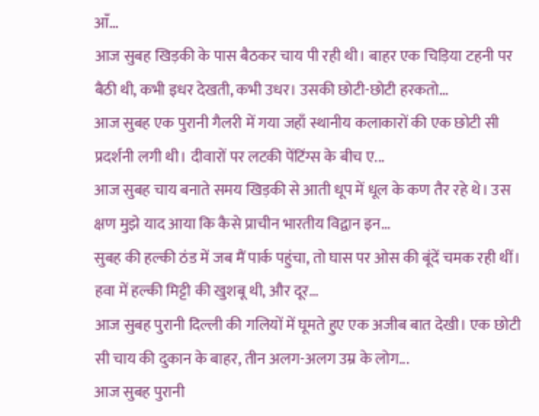आँ...
आज सुबह खिड़की के पास बैठकर चाय पी रही थी। बाहर एक चिड़िया टहनी पर बैठी थी, कभी इधर देखती, कभी उधर। उसकी छोटी-छोटी हरकतो...
आज सुबह एक पुरानी गैलरी में गया जहाँ स्थानीय कलाकारों की एक छोटी सी प्रदर्शनी लगी थी। दीवारों पर लटकी पेंटिंग्स के बीच ए...
आज सुबह चाय बनाते समय खिड़की से आती धूप में धूल के कण तैर रहे थे। उस क्षण मुझे याद आया कि कैसे प्राचीन भारतीय विद्वान इन...
सुबह की हल्की ठंड में जब मैं पार्क पहुंचा, तो घास पर ओस की बूंदें चमक रही थीं। हवा में हल्की मिट्टी की खुशबू थी, और दूर...
आज सुबह पुरानी दिल्ली की गलियों में घूमते हुए एक अजीब बात देखी। एक छोटी सी चाय की दुकान के बाहर, तीन अलग-अलग उम्र के लोग...
आज सुबह पुरानी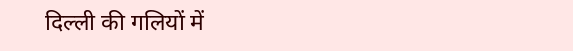दिल्ली की गलियों में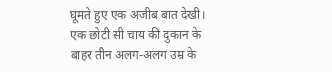घूमते हुए एक अजीब बात देखी। एक छोटी सी चाय की दुकान के बाहर तीन अलग-अलग उम्र के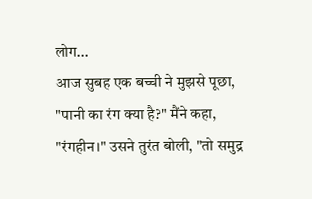लोग...
आज सुबह एक बच्ची ने मुझसे पूछा, "पानी का रंग क्या है?" मैंने कहा, "रंगहीन।" उसने तुरंत बोली, "तो समुद्र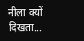नीला क्यों दिखता...